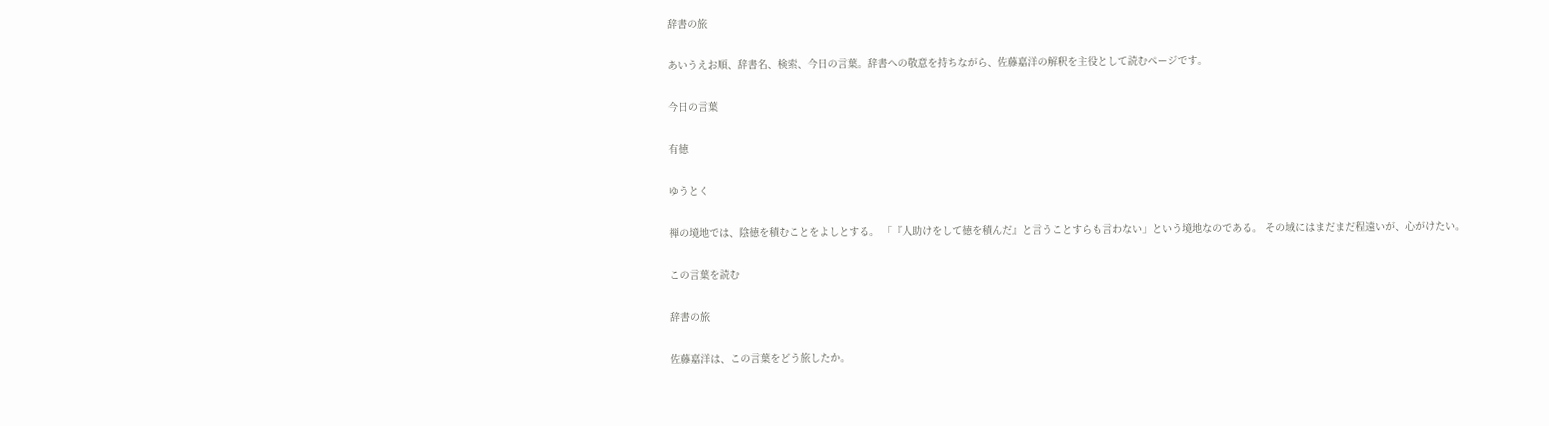辞書の旅

あいうえお順、辞書名、検索、今日の言葉。辞書への敬意を持ちながら、佐藤嘉洋の解釈を主役として読むページです。

今日の言葉

有徳

ゆうとく

禅の境地では、陰徳を積むことをよしとする。 「『人助けをして徳を積んだ』と言うことすらも言わない」という境地なのである。 その域にはまだまだ程遠いが、心がけたい。

この言葉を読む

辞書の旅

佐藤嘉洋は、この言葉をどう旅したか。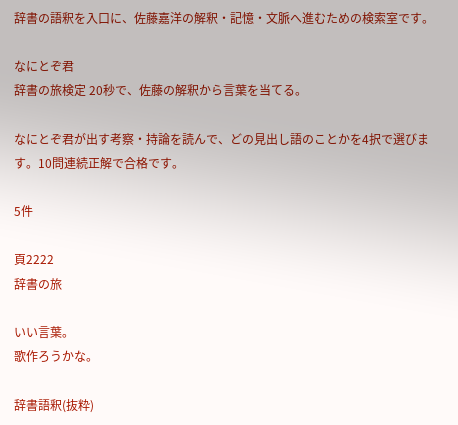辞書の語釈を入口に、佐藤嘉洋の解釈・記憶・文脈へ進むための検索室です。

なにとぞ君
辞書の旅検定 20秒で、佐藤の解釈から言葉を当てる。

なにとぞ君が出す考察・持論を読んで、どの見出し語のことかを4択で選びます。10問連続正解で合格です。

5件

頁2222
辞書の旅

いい言葉。
歌作ろうかな。

辞書語釈(抜粋)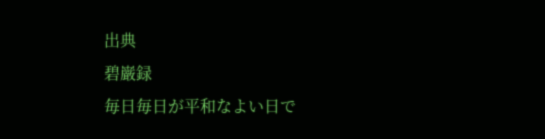出典
碧巌録
毎日毎日が平和なよい日で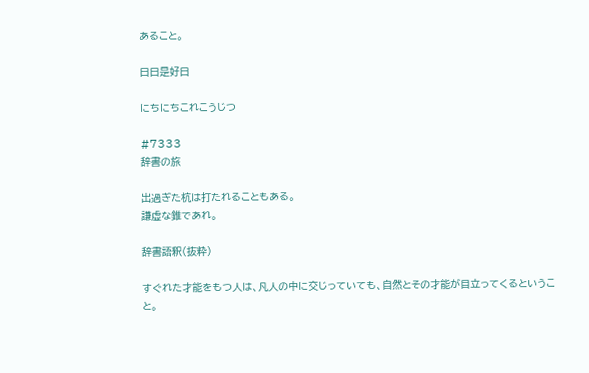あること。

日日是好日

にちにちこれこうじつ

#7333
辞書の旅

出過ぎた杭は打たれることもある。
謙虚な錐であれ。

辞書語釈(抜粋)

すぐれた才能をもつ人は、凡人の中に交じっていても、自然とその才能が目立ってくるということ。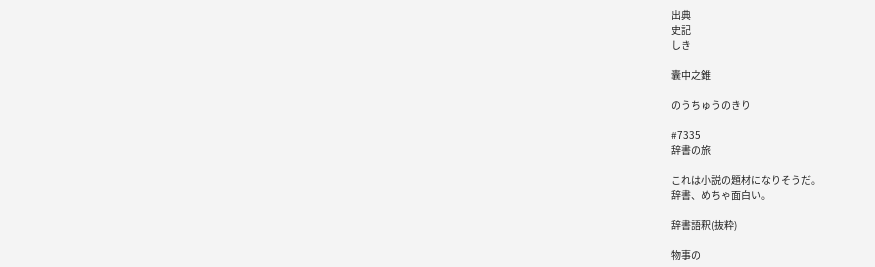出典
史記
しき

囊中之錐

のうちゅうのきり

#7335
辞書の旅

これは小説の題材になりそうだ。
辞書、めちゃ面白い。

辞書語釈(抜粋)

物事の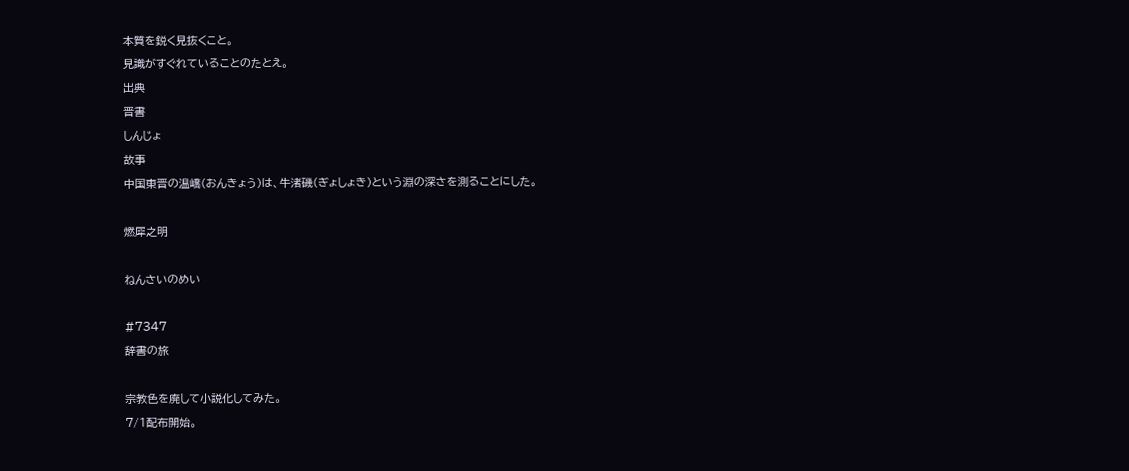本質を鋭く見抜くこと。
見識がすぐれていることのたとえ。
出典
晋書
しんじょ
故事
中国東晋の温嶠(おんきょう)は、牛渚磯(ぎょしょき)という淵の深さを測ることにした。

燃犀之明

ねんさいのめい

#7347
辞書の旅

宗教色を廃して小説化してみた。
7/1配布開始。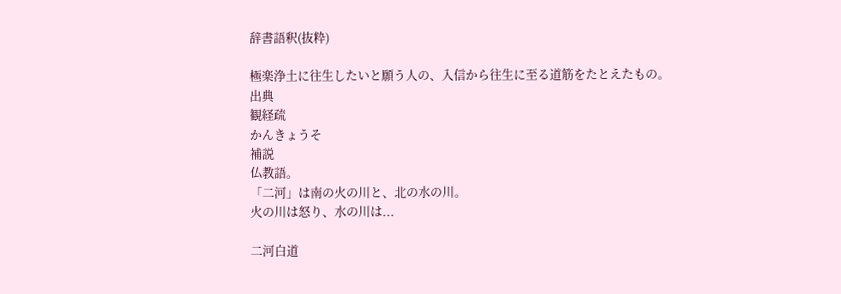辞書語釈(抜粋)

極楽浄土に往生したいと願う人の、入信から往生に至る道筋をたとえたもの。
出典
観経疏
かんきょうそ
補説
仏教語。
「二河」は南の火の川と、北の水の川。
火の川は怒り、水の川は...

二河白道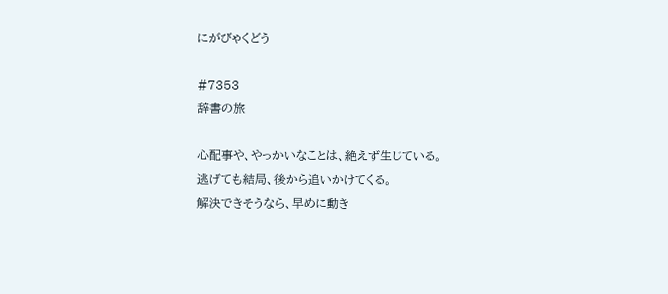にがびゃくどう

#7353
辞書の旅

心配事や、やっかいなことは、絶えず生じている。
逃げても結局、後から追いかけてくる。
解決できそうなら、早めに動き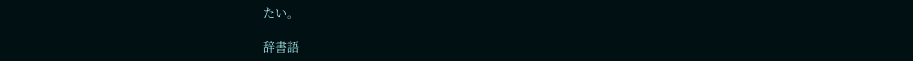たい。

辞書語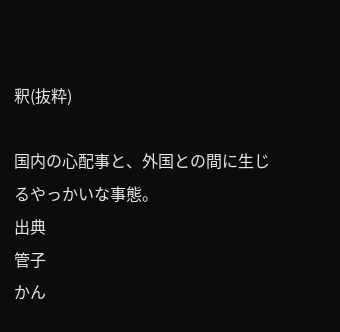釈(抜粋)

国内の心配事と、外国との間に生じるやっかいな事態。
出典
管子
かん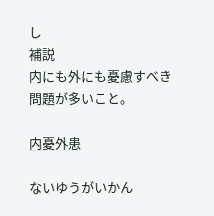し
補説
内にも外にも憂慮すべき問題が多いこと。

内憂外患

ないゆうがいかん